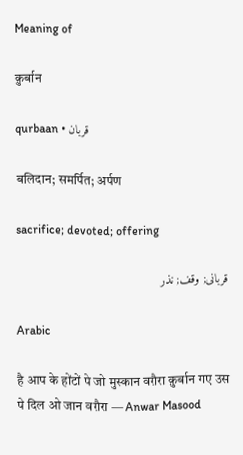Meaning of

क़ुर्बान

qurbaan • قربان

बलिदान; समर्पित; अर्पण

sacrifice; devoted; offering

قربانی; وقف; نذر

Arabic

है आप के होंटों पे जो मुस्कान वग़ैरा क़ुर्बान गए उस पे दिल ओ जान वग़ैरा — Anwar Masood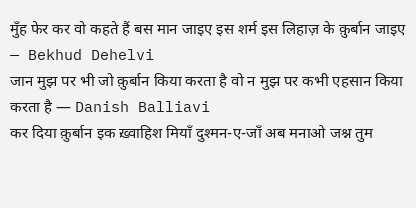मुँह फेर कर वो कहते हैं बस मान जाइए इस शर्म इस लिहाज़ के क़ुर्बान जाइए — Bekhud Dehelvi
जान मुझ पर भी जो क़ुर्बान किया करता है वो न मुझ पर कभी एहसान किया करता है — Danish Balliavi
कर दिया क़ुर्बान इक ख़्वाहिश मियाँ दुश्मन-ए-जाँ अब मनाओ जश्न तुम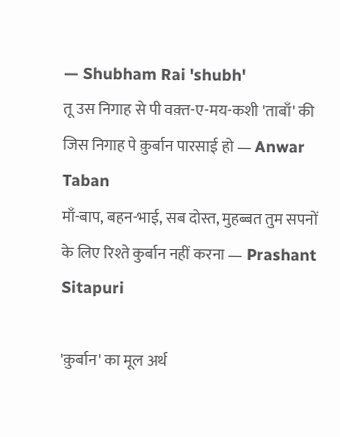— Shubham Rai 'shubh'
तू उस निगाह से पी वक़्त-ए-मय-कशी 'ताबाँ' की जिस निगाह पे क़ुर्बान पारसाई हो — Anwar Taban
माँ-बाप, बहन-भाई, सब दोस्त, मुहब्बत तुम सपनों के लिए रिश्ते कुर्बान नहीं करना — Prashant Sitapuri

'क़ुर्बान' का मूल अर्थ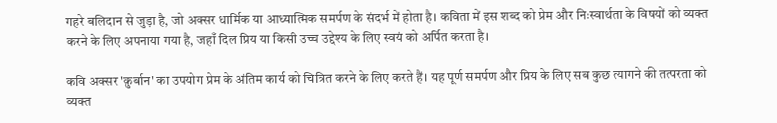गहरे बलिदान से जुड़ा है, जो अक्सर धार्मिक या आध्यात्मिक समर्पण के संदर्भ में होता है। कविता में इस शब्द को प्रेम और निःस्वार्थता के विषयों को व्यक्त करने के लिए अपनाया गया है, जहाँ दिल प्रिय या किसी उच्च उद्देश्य के लिए स्वयं को अर्पित करता है।

कवि अक्सर 'क़ुर्बान' का उपयोग प्रेम के अंतिम कार्य को चित्रित करने के लिए करते हैं। यह पूर्ण समर्पण और प्रिय के लिए सब कुछ त्यागने की तत्परता को व्यक्त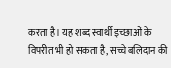करता है। यह शब्द स्वार्थी इच्छाओं के विपरीत भी हो सकता है, सच्चे बलिदान की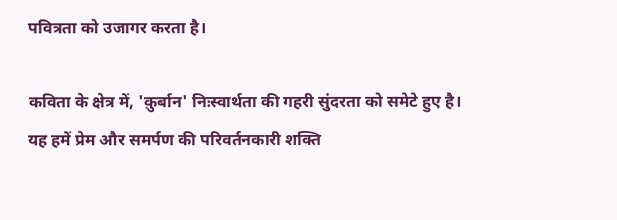पवित्रता को उजागर करता है।

कविता के क्षेत्र में, 'क़ुर्बान' निःस्वार्थता की गहरी सुंदरता को समेटे हुए है। यह हमें प्रेम और समर्पण की परिवर्तनकारी शक्ति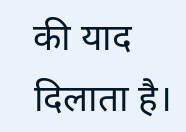की याद दिलाता है।